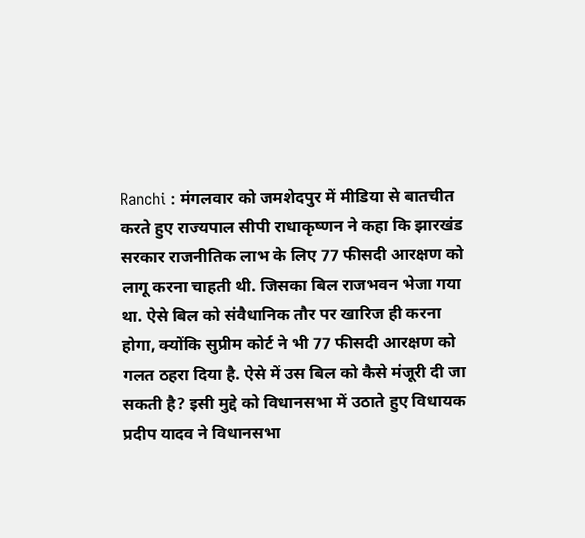Ranchi : मंगलवार को जमशेदपुर में मीडिया से बातचीत करते हुए राज्यपाल सीपी राधाकृष्णन ने कहा कि झारखंड सरकार राजनीतिक लाभ के लिए 77 फीसदी आरक्षण को लागू करना चाहती थी. जिसका बिल राजभवन भेजा गया था. ऐसे बिल को संवैधानिक तौर पर खारिज ही करना होगा, क्योंकि सुप्रीम कोर्ट ने भी 77 फीसदी आरक्षण को गलत ठहरा दिया है. ऐसे में उस बिल को कैसे मंजूरी दी जा सकती है? इसी मुद्दे को विधानसभा में उठाते हुए विधायक प्रदीप यादव ने विधानसभा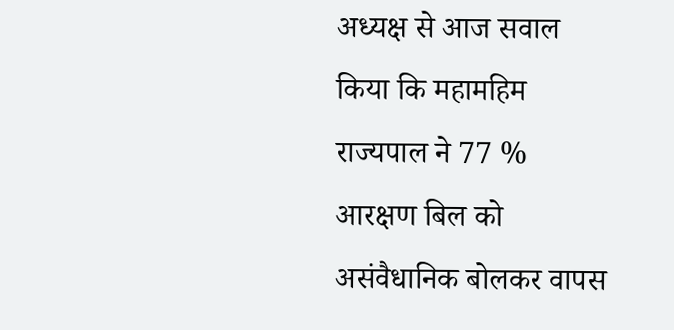अध्यक्ष से आज सवाल किया कि महामहिम राज्यपाल ने 77 % आरक्षण बिल को असंवैधानिक बोलकर वापस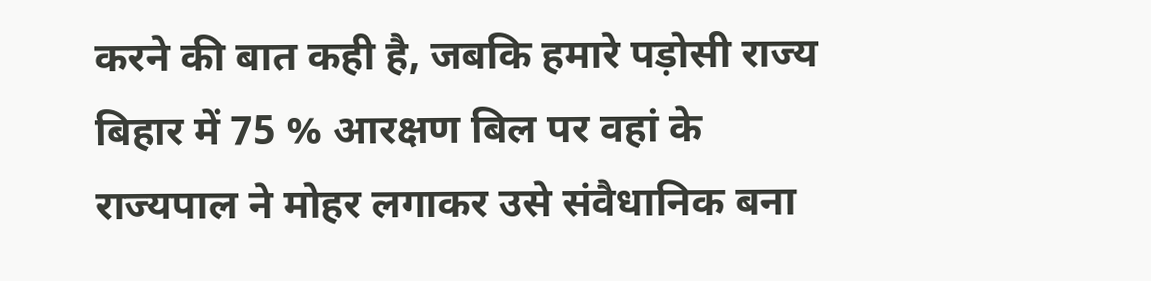करने की बात कही है, जबकि हमारे पड़ोसी राज्य बिहार में 75 % आरक्षण बिल पर वहां के राज्यपाल ने मोहर लगाकर उसे संवैधानिक बना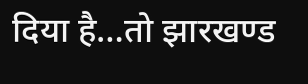दिया है…तो झारखण्ड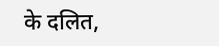के दलित,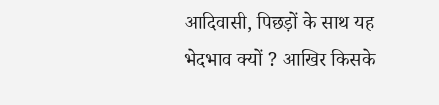आदिवासी, पिछड़ों के साथ यह भेदभाव क्यों ? आखिर किसके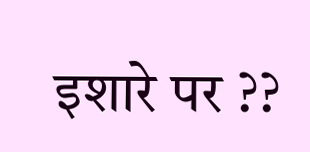इशारे पर ??